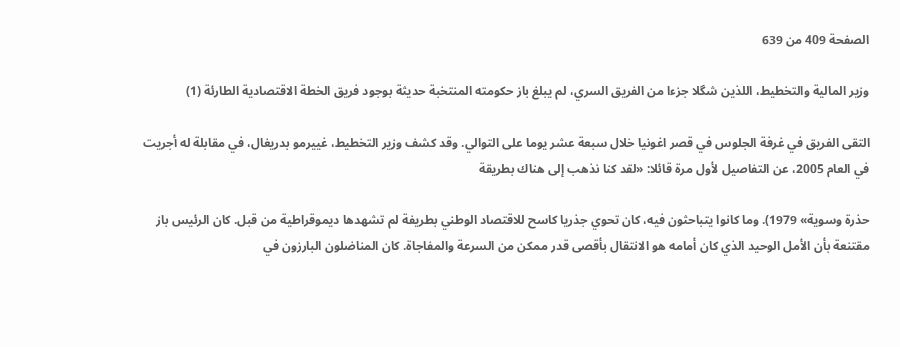الصفحة 409 من 639

وزير المالية والتخطيط، اللذين شگلا جزءا من الفريق السري، لم يبلغ باز حکومته المنتخبة حديثة بوجود فريق الخطة الاقتصادية الطارئة (1)

التقى الفريق في غرفة الجلوس في قصر اغونيا خلال سبعة عشر يوما على التوالي. وقد كشف وزير التخطيط، غييرمو بدريغال، في مقابلة له أجريت في العام 2005، عن التفاصيل لأول مرة قائلا: «لقد كنا نذهب إلى هناك بطريقة

حذرة وسوية» 1979). وما كانوا يتباحثون فيه، كان تحوي جذريا كاسح للاقتصاد الوطني بطريفة لم تشهدها ديموقراطية من قبل. كان الرئيس باز مقتنعة بأن الأمل الوحيد الذي كان أمامه هو الانتقال بأقصى قدر ممكن من السرعة والمفاجاة. كان المناضلون البارزون في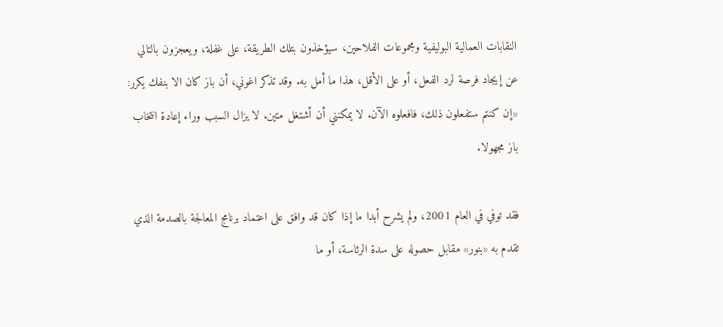النقابات العمالية البوليفية ومجموعات الفلاحين، سيؤخذون بتلك الطريقة، على غفلة، ويعجزون بالتالي عن إيجاد فرصة لرد الفعل، أو على الأقل، هذا ما أمل به. وقد تذكر اغوني، أن باز کان الا بنفك يكرر: «إن کنتم ستفعلون ذلك، فافعلوه الآن. لا يمكنني أن أشتغل متين. لا يزال السبب وراء إعادة انتخاب باز مجهولا.

فقد توفي في العام 2001، ولم يشرح أبدا ما إذا كان قد وافق على اعتماد برنامج المعالجة بالصدمة الذي تقدم به «بنور» مقابل حصوله على سدة الرئاسة، أو ما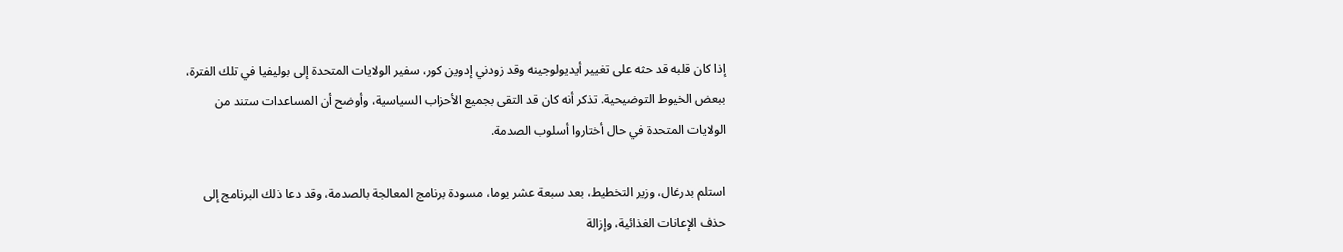إذا كان قلبه قد حثه على تغيير أيديولوجينه وقد زودني إدوين کور، سفير الولايات المتحدة إلى بوليفيا في تلك الفترة، ببعض الخيوط التوضيحية. تذكر أنه كان قد التقى بجميع الأحزاب السياسية، وأوضح أن المساعدات ستند من الولايات المتحدة في حال أختاروا أسلوب الصدمة.

استلم بدرغال، وزير التخطيط، بعد سبعة عشر يوما، مسودة برنامج المعالجة بالصدمة، وقد دعا ذلك البرنامج إلى حذف الإعانات الغذائية، وإزالة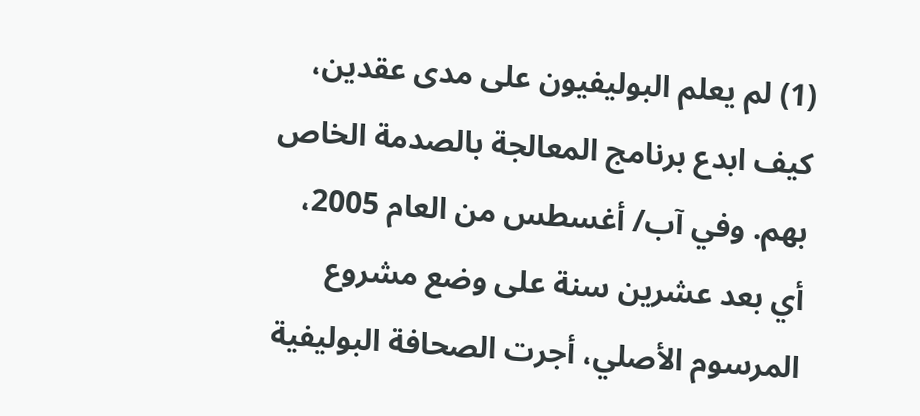(1) لم يعلم البوليفيون على مدى عقدين، كيف ابدع برنامج المعالجة بالصدمة الخاص بهم. وفي آب/ أغسطس من العام 2005، أي بعد عشرين سنة على وضع مشروع المرسوم الأصلي، أجرت الصحافة البوليفية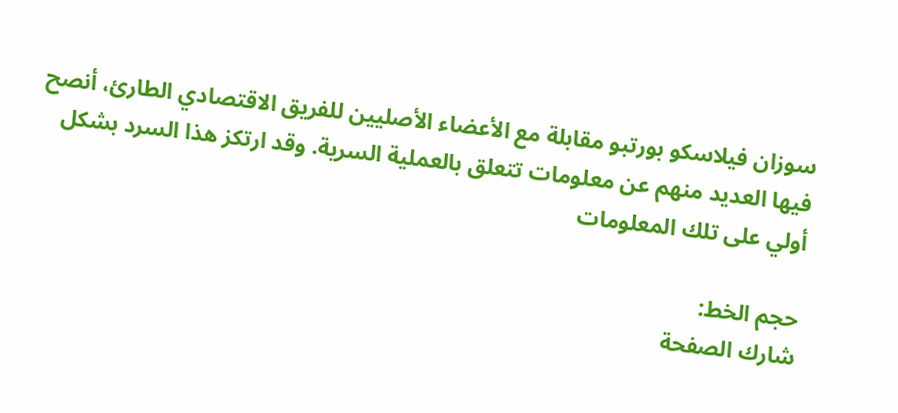سوزان فيلاسكو بورتبو مقابلة مع الأعضاء الأصليين للفريق الاقتصادي الطارئ، أنصح فيها العديد منهم عن معلومات تتعلق بالعملية السرية. وقد ارتكز هذا السرد بشكل أولي على تلك المعلومات

حجم الخط:
شارك الصفحة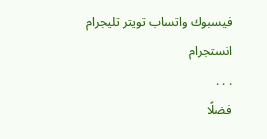فيسبوك واتساب تويتر تليجرام انستجرام
. . .
فضلًا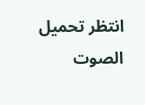انتظر تحميل الصوت